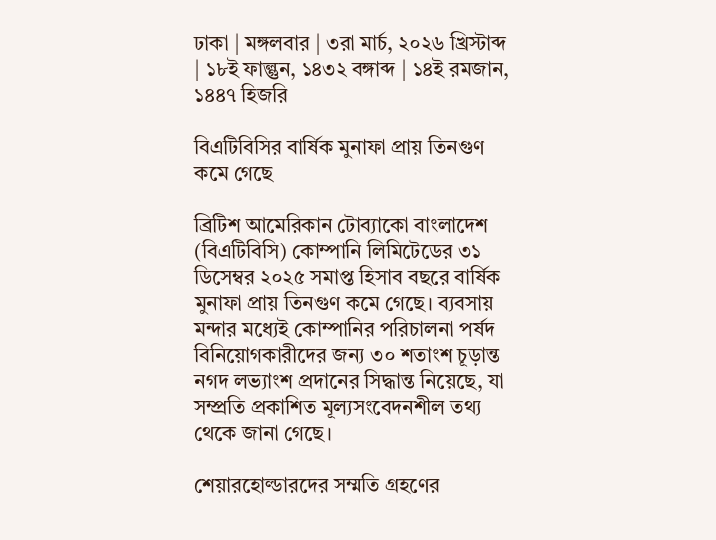ঢাকা | মঙ্গলবার | ৩রা মার্চ, ২০২৬ খ্রিস্টাব্দ | ১৮ই ফাল্গুন, ১৪৩২ বঙ্গাব্দ | ১৪ই রমজান, ১৪৪৭ হিজরি

বিএটিবিসির বার্ষিক মুনাফা প্রায় তিনগুণ কমে গেছে

ব্রিটিশ আমেরিকান টোব্যাকো বাংলাদেশ (বিএটিবিসি) কোম্পানি লিমিটেডের ৩১ ডিসেম্বর ২০২৫ সমাপ্ত হিসাব বছরে বার্ষিক মুনাফা প্রায় তিনগুণ কমে গেছে। ব্যবসায় মন্দার মধ্যেই কোম্পানির পরিচালনা পর্ষদ বিনিয়োগকারীদের জন্য ৩০ শতাংশ চূড়ান্ত নগদ লভ্যাংশ প্রদানের সিদ্ধান্ত নিয়েছে, যা সম্প্রতি প্রকাশিত মূল্যসংবেদনশীল তথ্য থেকে জানা গেছে।

শেয়ারহোল্ডারদের সম্মতি গ্রহণের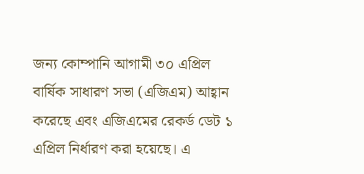জন্য কোম্পানি আগামী ৩০ এপ্রিল বার্ষিক সাধারণ সভা (এজিএম) আহ্বান করেছে এবং এজিএমের রেকর্ড ডেট ১ এপ্রিল নির্ধারণ করা হয়েছে। এ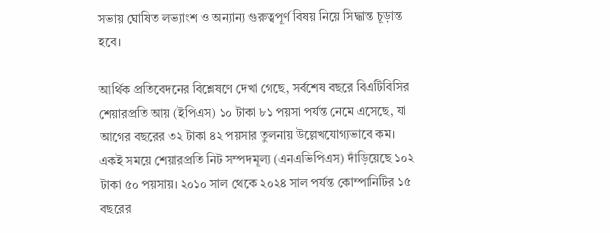সভায় ঘোষিত লভ্যাংশ ও অন্যান্য গুরুত্বপূর্ণ বিষয় নিয়ে সিদ্ধান্ত চূড়ান্ত হবে।

আর্থিক প্রতিবেদনের বিশ্লেষণে দেখা গেছে, সর্বশেষ বছরে বিএটিবিসির শেয়ারপ্রতি আয় (ইপিএস) ১০ টাকা ৮১ পয়সা পর্যন্ত নেমে এসেছে, যা আগের বছরের ৩২ টাকা ৪২ পয়সার তুলনায় উল্লেখযোগ্যভাবে কম। একই সময়ে শেয়ারপ্রতি নিট সম্পদমূল্য (এনএভিপিএস) দাঁড়িয়েছে ১০২ টাকা ৫০ পয়সায়। ২০১০ সাল থেকে ২০২৪ সাল পর্যন্ত কোম্পানিটির ১৫ বছরের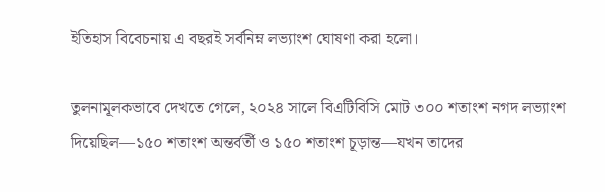ইতিহাস বিবেচনায় এ বছরই সর্বনিম্ন লভ্যাংশ ঘোষণা করা হলো।

তুলনামূলকভাবে দেখতে গেলে, ২০২৪ সালে বিএটিবিসি মোট ৩০০ শতাংশ নগদ লভ্যাংশ দিয়েছিল—১৫০ শতাংশ অন্তর্বর্তী ও ১৫০ শতাংশ চূড়ান্ত—যখন তাদের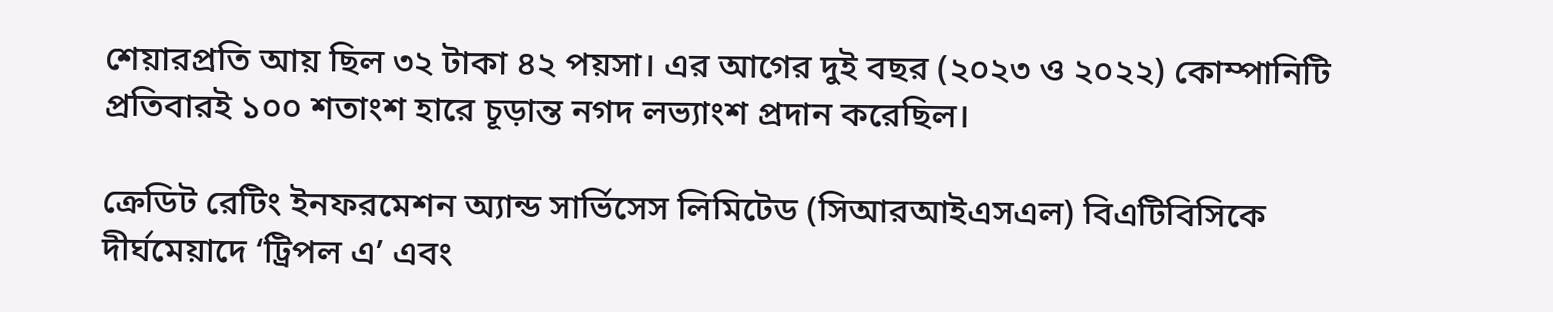শেয়ারপ্রতি আয় ছিল ৩২ টাকা ৪২ পয়সা। এর আগের দুই বছর (২০২৩ ও ২০২২) কোম্পানিটি প্রতিবারই ১০০ শতাংশ হারে চূড়ান্ত নগদ লভ্যাংশ প্রদান করেছিল।

ক্রেডিট রেটিং ইনফরমেশন অ্যান্ড সার্ভিসেস লিমিটেড (সিআরআইএসএল) বিএটিবিসিকে দীর্ঘমেয়াদে ‘ট্রিপল এ’ এবং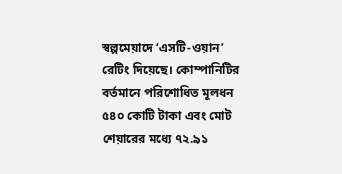স্বল্পমেয়াদে ‘এসটি-ওয়ান’ রেটিং দিয়েছে। কোম্পানিটির বর্তমানে পরিশোধিত মূলধন ৫৪০ কোটি টাকা এবং মোট শেয়ারের মধ্যে ৭২.৯১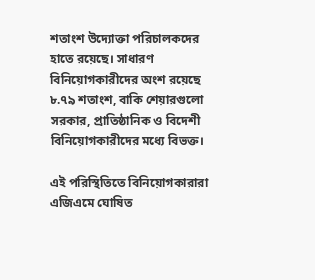শতাংশ উদ্যোক্তা পরিচালকদের হাতে রয়েছে। সাধারণ বিনিয়োগকারীদের অংশ রয়েছে ৮.৭৯ শতাংশ, বাকি শেয়ারগুলো সরকার, প্রাতিষ্ঠানিক ও বিদেশী বিনিয়োগকারীদের মধ্যে বিভক্ত।

এই পরিস্থিতিতে বিনিয়োগকারারা এজিএমে ঘোষিত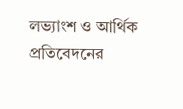লভ্যাংশ ও আর্থিক প্রতিবেদনের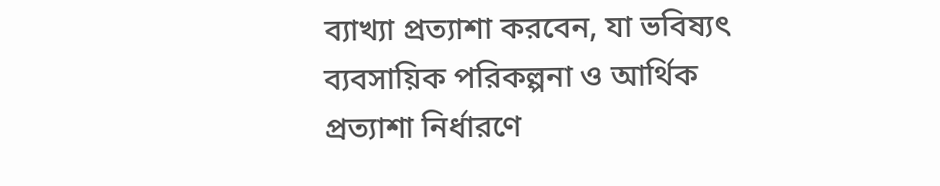ব্যাখ্যা প্রত্যাশা করবেন, যা ভবিষ্যৎ ব্যবসায়িক পরিকল্পনা ও আর্থিক প্রত্যাশা নির্ধারণে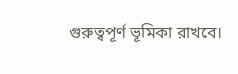গুরুত্বপূর্ণ ভূমিকা রাখবে।